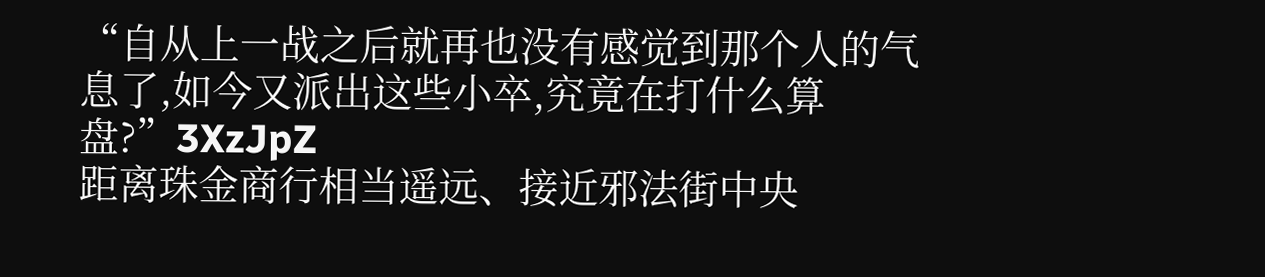“自从上一战之后就再也没有感觉到那个人的气息了,如今又派出这些小卒,究竟在打什么算盘?”3XzJpZ
距离珠金商行相当遥远、接近邪法街中央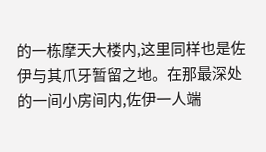的一栋摩天大楼内,这里同样也是佐伊与其爪牙暂留之地。在那最深处的一间小房间内,佐伊一人端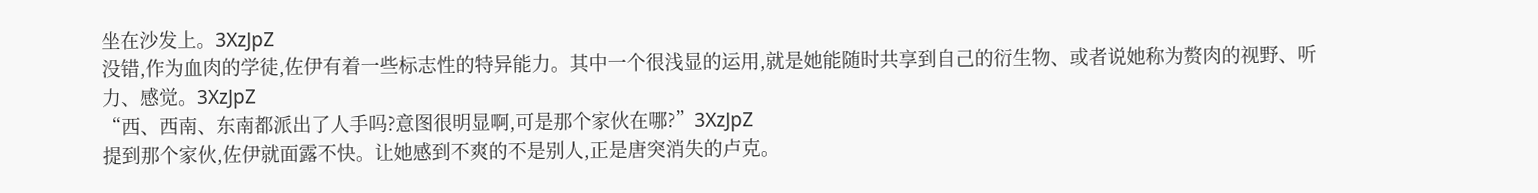坐在沙发上。3XzJpZ
没错,作为血肉的学徒,佐伊有着一些标志性的特异能力。其中一个很浅显的运用,就是她能随时共享到自己的衍生物、或者说她称为赘肉的视野、听力、感觉。3XzJpZ
“西、西南、东南都派出了人手吗?意图很明显啊,可是那个家伙在哪?”3XzJpZ
提到那个家伙,佐伊就面露不快。让她感到不爽的不是别人,正是唐突消失的卢克。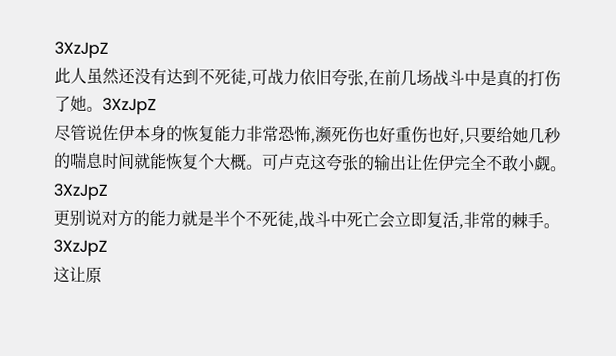3XzJpZ
此人虽然还没有达到不死徒,可战力依旧夸张,在前几场战斗中是真的打伤了她。3XzJpZ
尽管说佐伊本身的恢复能力非常恐怖,濒死伤也好重伤也好,只要给她几秒的喘息时间就能恢复个大概。可卢克这夸张的输出让佐伊完全不敢小觑。3XzJpZ
更别说对方的能力就是半个不死徒,战斗中死亡会立即复活,非常的棘手。3XzJpZ
这让原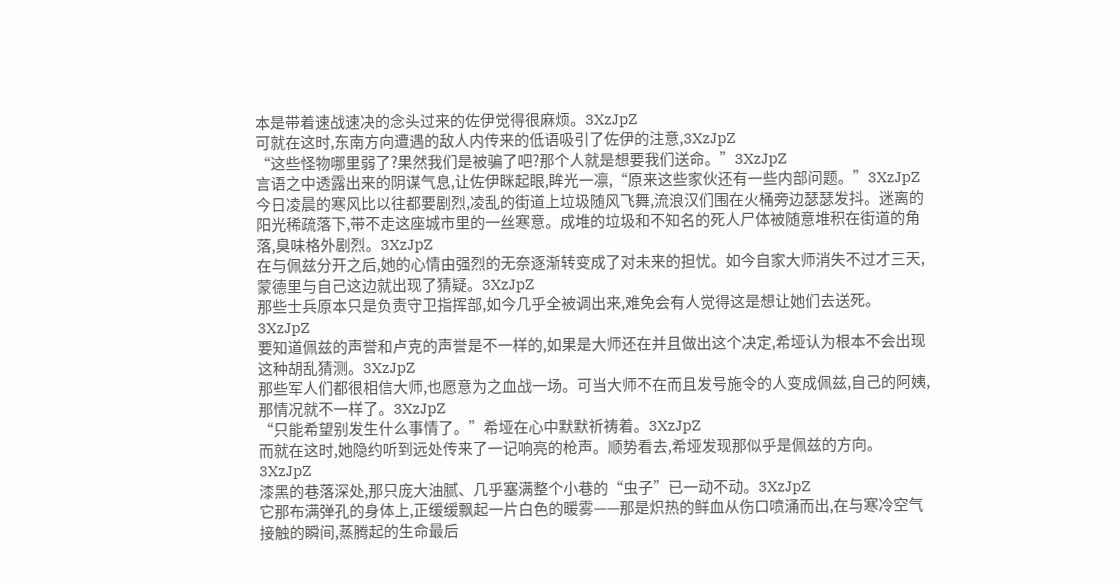本是带着速战速决的念头过来的佐伊觉得很麻烦。3XzJpZ
可就在这时,东南方向遭遇的敌人内传来的低语吸引了佐伊的注意,3XzJpZ
“这些怪物哪里弱了?果然我们是被骗了吧?那个人就是想要我们送命。”3XzJpZ
言语之中透露出来的阴谋气息,让佐伊眯起眼,眸光一凛,“原来这些家伙还有一些内部问题。”3XzJpZ
今日凌晨的寒风比以往都要剧烈,凌乱的街道上垃圾随风飞舞,流浪汉们围在火桶旁边瑟瑟发抖。迷离的阳光稀疏落下,带不走这座城市里的一丝寒意。成堆的垃圾和不知名的死人尸体被随意堆积在街道的角落,臭味格外剧烈。3XzJpZ
在与佩兹分开之后,她的心情由强烈的无奈逐渐转变成了对未来的担忧。如今自家大师消失不过才三天,蒙德里与自己这边就出现了猜疑。3XzJpZ
那些士兵原本只是负责守卫指挥部,如今几乎全被调出来,难免会有人觉得这是想让她们去送死。3XzJpZ
要知道佩兹的声誉和卢克的声誉是不一样的,如果是大师还在并且做出这个决定,希垭认为根本不会出现这种胡乱猜测。3XzJpZ
那些军人们都很相信大师,也愿意为之血战一场。可当大师不在而且发号施令的人变成佩兹,自己的阿姨,那情况就不一样了。3XzJpZ
“只能希望别发生什么事情了。”希垭在心中默默祈祷着。3XzJpZ
而就在这时,她隐约听到远处传来了一记响亮的枪声。顺势看去,希垭发现那似乎是佩兹的方向。3XzJpZ
漆黑的巷落深处,那只庞大油腻、几乎塞满整个小巷的“虫子”已一动不动。3XzJpZ
它那布满弹孔的身体上,正缓缓飘起一片白色的暖雾——那是炽热的鲜血从伤口喷涌而出,在与寒冷空气接触的瞬间,蒸腾起的生命最后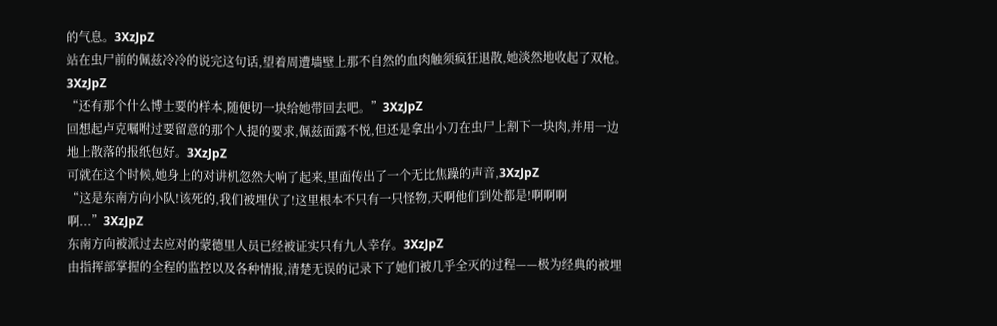的气息。3XzJpZ
站在虫尸前的佩兹冷冷的说完这句话,望着周遭墙壁上那不自然的血肉触须疯狂退散,她淡然地收起了双枪。3XzJpZ
“还有那个什么博士要的样本,随便切一块给她带回去吧。”3XzJpZ
回想起卢克嘱咐过要留意的那个人提的要求,佩兹面露不悦,但还是拿出小刀在虫尸上割下一块肉,并用一边地上散落的报纸包好。3XzJpZ
可就在这个时候,她身上的对讲机忽然大响了起来,里面传出了一个无比焦躁的声音,3XzJpZ
“这是东南方向小队!该死的,我们被埋伏了!这里根本不只有一只怪物,天啊他们到处都是!啊啊啊啊...”3XzJpZ
东南方向被派过去应对的蒙德里人员已经被证实只有九人幸存。3XzJpZ
由指挥部掌握的全程的监控以及各种情报,清楚无误的记录下了她们被几乎全灭的过程——极为经典的被埋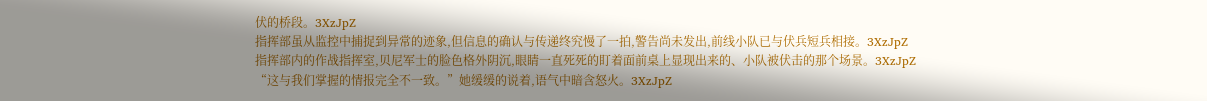伏的桥段。3XzJpZ
指挥部虽从监控中捕捉到异常的迹象,但信息的确认与传递终究慢了一拍,警告尚未发出,前线小队已与伏兵短兵相接。3XzJpZ
指挥部内的作战指挥室,贝尼军士的脸色格外阴沉,眼睛一直死死的盯着面前桌上显现出来的、小队被伏击的那个场景。3XzJpZ
“这与我们掌握的情报完全不一致。”她缓缓的说着,语气中暗含怒火。3XzJpZ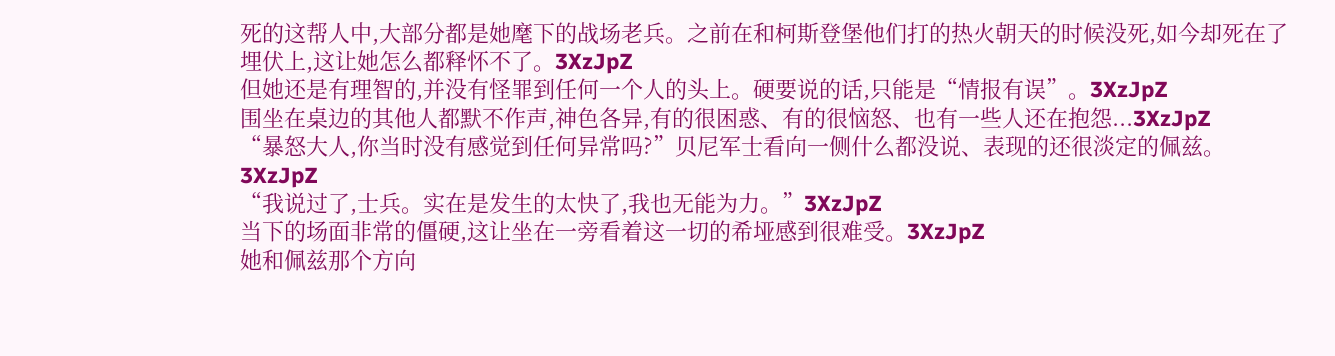死的这帮人中,大部分都是她麾下的战场老兵。之前在和柯斯登堡他们打的热火朝天的时候没死,如今却死在了埋伏上,这让她怎么都释怀不了。3XzJpZ
但她还是有理智的,并没有怪罪到任何一个人的头上。硬要说的话,只能是“情报有误”。3XzJpZ
围坐在桌边的其他人都默不作声,神色各异,有的很困惑、有的很恼怒、也有一些人还在抱怨...3XzJpZ
“暴怒大人,你当时没有感觉到任何异常吗?”贝尼军士看向一侧什么都没说、表现的还很淡定的佩兹。3XzJpZ
“我说过了,士兵。实在是发生的太快了,我也无能为力。”3XzJpZ
当下的场面非常的僵硬,这让坐在一旁看着这一切的希垭感到很难受。3XzJpZ
她和佩兹那个方向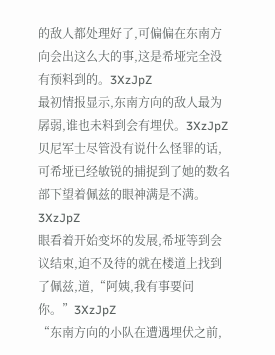的敌人都处理好了,可偏偏在东南方向会出这么大的事,这是希垭完全没有预料到的。3XzJpZ
最初情报显示,东南方向的敌人最为孱弱,谁也未料到会有埋伏。3XzJpZ
贝尼军士尽管没有说什么怪罪的话,可希垭已经敏锐的捕捉到了她的数名部下望着佩兹的眼神满是不满。3XzJpZ
眼看着开始变坏的发展,希垭等到会议结束,迫不及待的就在楼道上找到了佩兹,道,“阿姨,我有事要问你。”3XzJpZ
“东南方向的小队在遭遇埋伏之前,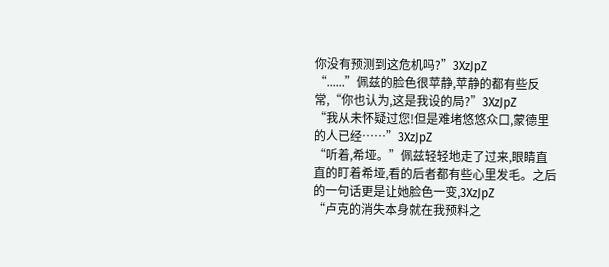你没有预测到这危机吗?”3XzJpZ
“......”佩兹的脸色很苹静,苹静的都有些反常,“你也认为,这是我设的局?”3XzJpZ
“我从未怀疑过您!但是难堵悠悠众口,蒙德里的人已经……”3XzJpZ
“听着,希垭。”佩兹轻轻地走了过来,眼睛直直的盯着希垭,看的后者都有些心里发毛。之后的一句话更是让她脸色一变,3XzJpZ
“卢克的消失本身就在我预料之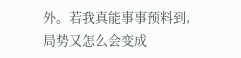外。若我真能事事预料到,局势又怎么会变成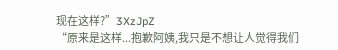现在这样?”3XzJpZ
“原来是这样...抱歉阿姨,我只是不想让人觉得我们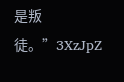是叛徒。”3XzJpZ